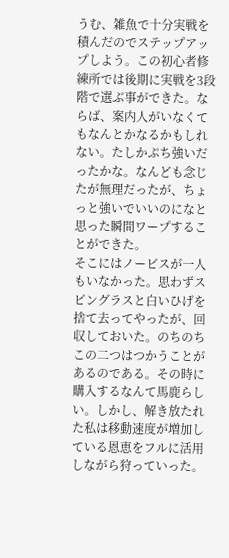うむ、雑魚で十分実戦を積んだのでステップアップしよう。この初心者修練所では後期に実戦を3段階で選ぶ事ができた。ならば、案内人がいなくてもなんとかなるかもしれない。たしかぷち強いだったかな。なんども念じたが無理だったが、ちょっと強いでいいのになと思った瞬間ワープすることができた。
そこにはノービスが一人もいなかった。思わずスピングラスと白いひげを捨て去ってやったが、回収しておいた。のちのちこの二つはつかうことがあるのである。その時に購入するなんて馬鹿らしい。しかし、解き放たれた私は移動速度が増加している恩恵をフルに活用しながら狩っていった。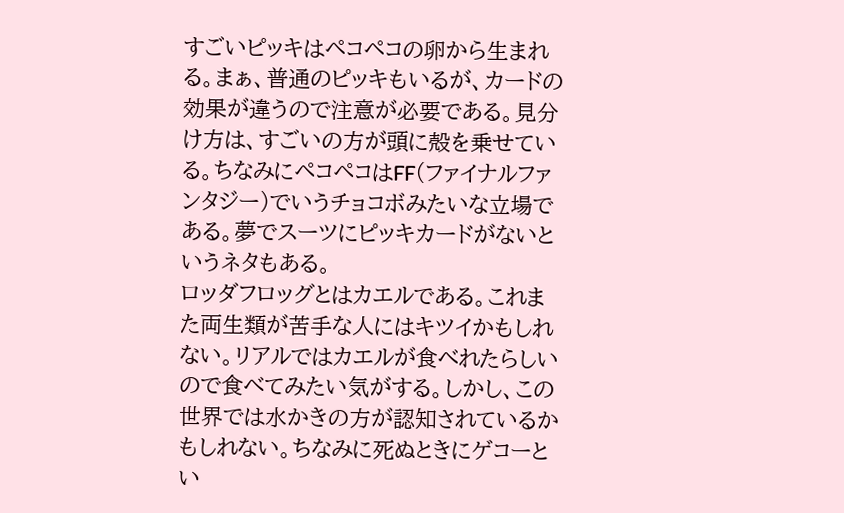すごいピッキはペコペコの卵から生まれる。まぁ、普通のピッキもいるが、カードの効果が違うので注意が必要である。見分け方は、すごいの方が頭に殻を乗せている。ちなみにペコペコはFF(ファイナルファンタジー)でいうチョコボみたいな立場である。夢でスーツにピッキカードがないというネタもある。
ロッダフロッグとはカエルである。これまた両生類が苦手な人にはキツイかもしれない。リアルではカエルが食べれたらしいので食べてみたい気がする。しかし、この世界では水かきの方が認知されているかもしれない。ちなみに死ぬときにゲコーとい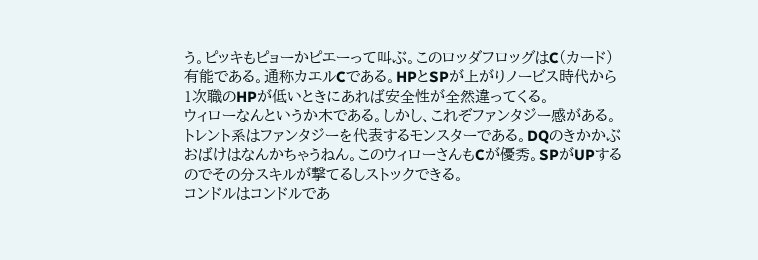う。ピッキもピョーかピエーって叫ぶ。このロッダフロッグはC(カード)有能である。通称カエルCである。HPとSPが上がりノービス時代から1次職のHPが低いときにあれば安全性が全然違ってくる。
ウィローなんというか木である。しかし、これぞファンタジー感がある。トレント系はファンタジーを代表するモンスターである。DQのきかかぶおばけはなんかちゃうねん。このウィローさんもCが優秀。SPがUPするのでその分スキルが撃てるしストックできる。
コンドルはコンドルであ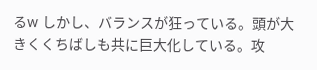るw しかし、バランスが狂っている。頭が大きくくちばしも共に巨大化している。攻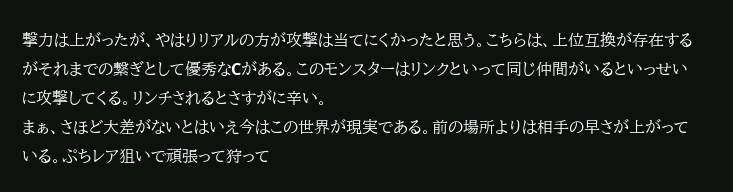撃力は上がったが、やはりリアルの方が攻撃は当てにくかったと思う。こちらは、上位互換が存在するがそれまでの繋ぎとして優秀なCがある。このモンスターはリンクといって同じ仲間がいるといっせいに攻撃してくる。リンチされるとさすがに辛い。
まぁ、さほど大差がないとはいえ今はこの世界が現実である。前の場所よりは相手の早さが上がっている。ぷちレア狙いで頑張って狩って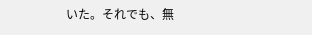いた。それでも、無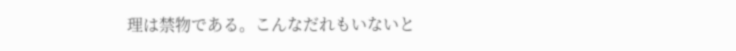理は禁物である。こんなだれもいないと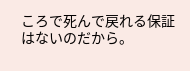ころで死んで戻れる保証はないのだから。